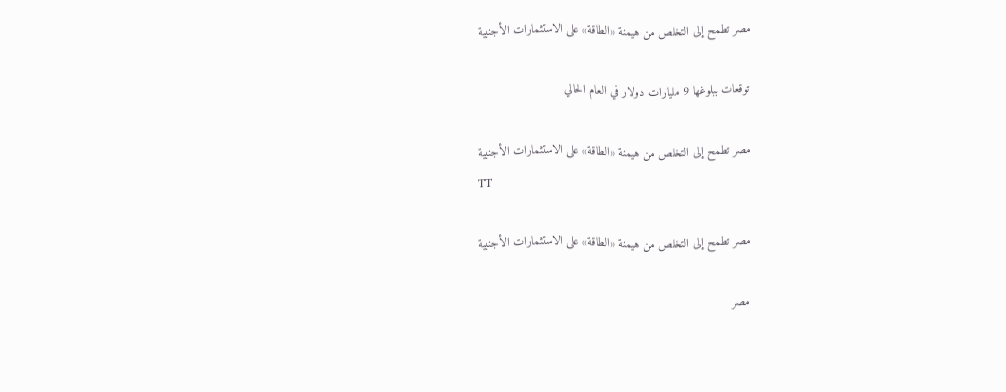مصر تطمح إلى التخلص من هيمنة «الطاقة» على الاستثمارات الأجنبية

توقعات ببلوغها 9 مليارات دولار في العام الحالي

مصر تطمح إلى التخلص من هيمنة «الطاقة» على الاستثمارات الأجنبية
TT

مصر تطمح إلى التخلص من هيمنة «الطاقة» على الاستثمارات الأجنبية

مصر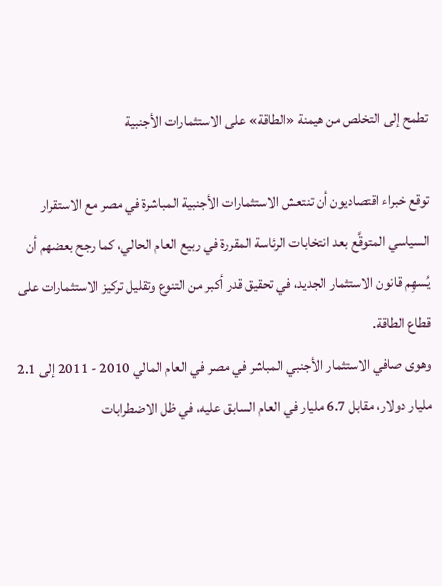تطمح إلى التخلص من هيمنة «الطاقة» على الاستثمارات الأجنبية

توقع خبراء اقتصاديون أن تنتعش الاستثمارات الأجنبية المباشرة في مصر مع الاستقرار السياسي المتوقَّع بعد انتخابات الرئاسة المقررة في ربيع العام الحالي، كما رجح بعضهم أن يُسهِم قانون الاستثمار الجديد، في تحقيق قدر أكبر من التنوع وتقليل تركيز الاستثمارات على قطاع الطاقة.
وهوى صافي الاستثمار الأجنبي المباشر في مصر في العام المالي 2010 - 2011 إلى 2.1 مليار دولار، مقابل 6.7 مليار في العام السابق عليه، في ظل الاضطرابات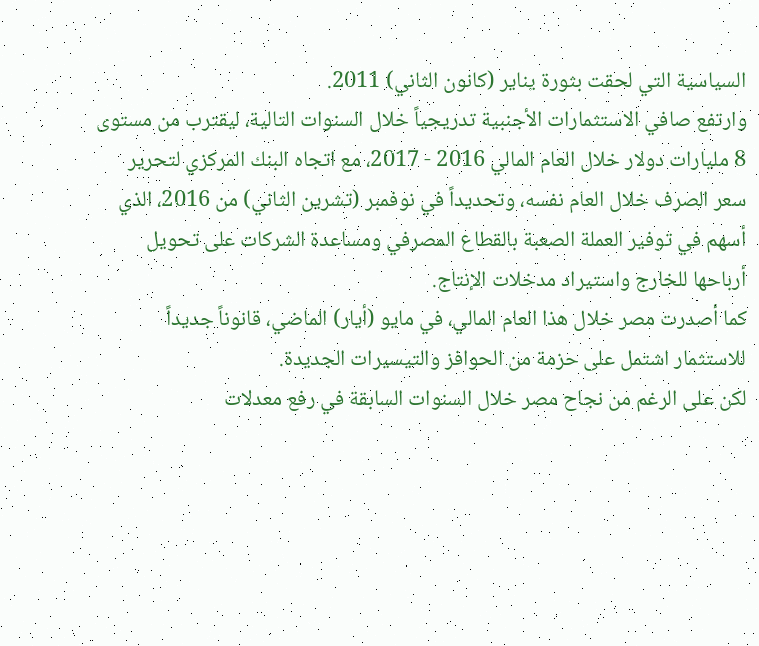السياسية التي لحقت بثورة يناير (كانون الثاني) 2011.
وارتفع صافي الاستثمارات الأجنبية تدريجياً خلال السنوات التالية، ليقترب من مستوى 8 مليارات دولار خلال العام المالي 2016 - 2017، مع اتجاه البنك المركزي لتحرير سعر الصرف خلال العام نفسه، وتحديداً في نوفمبر (تشرين الثاني) من 2016، الذي أسهم في توفير العملة الصعبة بالقطاع المصرفي ومساعدة الشركات على تحويل أرباحها للخارج واستيراد مدخلات الإنتاج.
كما أصدرت مصر خلال هذا العام المالي، في مايو (أيار) الماضي، قانوناً جديداً للاستثمار اشتمل على حزمة من الحوافز والتيسيرات الجديدة.
لكن على الرغم من نجاح مصر خلال السنوات السابقة في رفع معدلات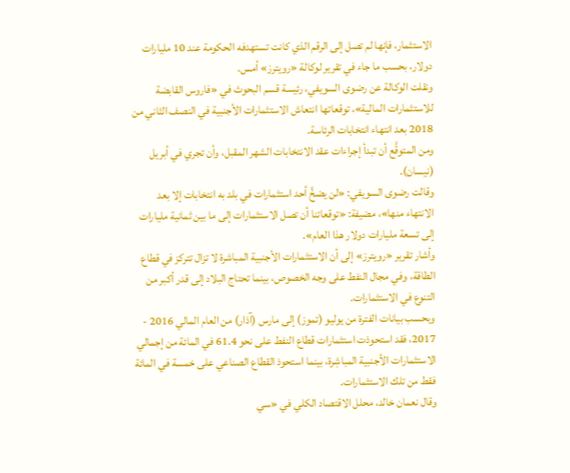الاستثمار، فإنها لم تصل إلى الرقم الذي كانت تستهدفه الحكومة عند 10 مليارات دولار، بحسب ما جاء في تقرير لوكالة «رويترز» أمس.
ونقلت الوكالة عن رضوى السويفي، رئيسة قسم البحوث في «فاروس القابضة للاستثمارات المالية»، توقعاتها انتعاش الاستثمارات الأجنبية في النصف الثاني من 2018 بعد انتهاء انتخابات الرئاسة.
ومن المتوقَّع أن تبدأ إجراءات عقد الانتخابات الشهر المقبل، وأن تجري في أبريل (نيسان).
وقالت رضوى السويفي: «لن يضخَّ أحد استثمارات في بلد به انتخابات إلا بعد الانتهاء منها»، مضيفة: «توقعاتنا أن تصل الاستثمارات إلى ما بين ثمانية مليارات إلى تسعة مليارات دولار هذا العام».
وأشار تقرير «رويترز» إلى أن الاستثمارات الأجنبية المباشرة لا تزال تتركز في قطاع الطاقة، وفي مجال النفط على وجه الخصوص، بينما تحتاج البلاد إلى قدر أكبر من التنوع في الاستثمارات.
وبحسب بيانات الفترة من يوليو (تموز) إلى مارس (آذار) من العام المالي 2016 - 2017، فقد استحوذت استثمارات قطاع النفط على نحو 61.4 في المائة من إجمالي الاستثمارات الأجنبية المباشِرة، بينما استحوذ القطاع الصناعي على خمسة في المائة فقط من تلك الاستثمارات.
وقال نعمان خالد، محلل الاقتصاد الكلي في «سي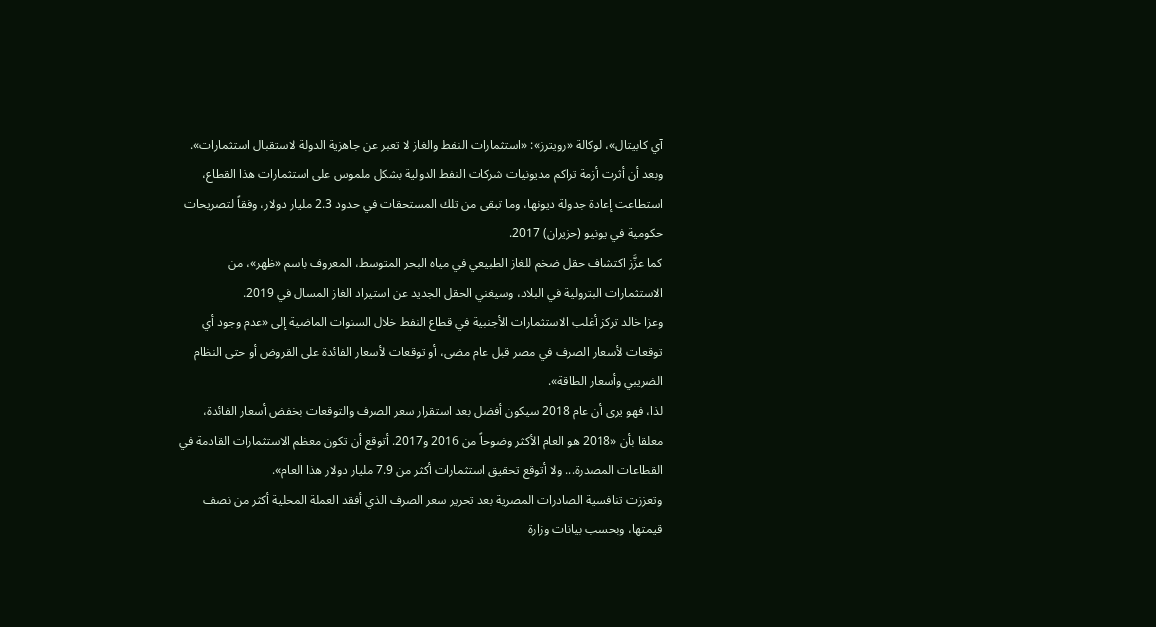آي كابيتال»، لوكالة «رويترز»: «استثمارات النفط والغاز لا تعبر عن جاهزية الدولة لاستقبال استثمارات».
وبعد أن أثرت أزمة تراكم مديونيات شركات النفط الدولية بشكل ملموس على استثمارات هذا القطاع، استطاعت إعادة جدولة ديونها، وما تبقى من تلك المستحقات في حدود 2.3 مليار دولار، وفقاً لتصريحات حكومية في يونيو (حزيران) 2017.
كما عزَّز اكتشاف حقل ضخم للغاز الطبيعي في مياه البحر المتوسط، المعروف باسم «ظهر»، من الاستثمارات البترولية في البلاد، وسيغني الحقل الجديد عن استيراد الغاز المسال في 2019.
وعزا خالد تركز أغلب الاستثمارات الأجنبية في قطاع النفط خلال السنوات الماضية إلى «عدم وجود أي توقعات لأسعار الصرف في مصر قبل عام مضى، أو توقعات لأسعار الفائدة على القروض أو حتى النظام الضريبي وأسعار الطاقة».
لذا، فهو يرى أن عام 2018 سيكون أفضل بعد استقرار سعر الصرف والتوقعات بخفض أسعار الفائدة، معلقا بأن «2018 هو العام الأكثر وضوحاً من 2016 و2017. أتوقع أن تكون معظم الاستثمارات القادمة في القطاعات المصدرة... ولا أتوقع تحقيق استثمارات أكثر من 7.9 مليار دولار هذا العام».
وتعززت تنافسية الصادرات المصرية بعد تحرير سعر الصرف الذي أفقد العملة المحلية أكثر من نصف قيمتها، وبحسب بيانات وزارة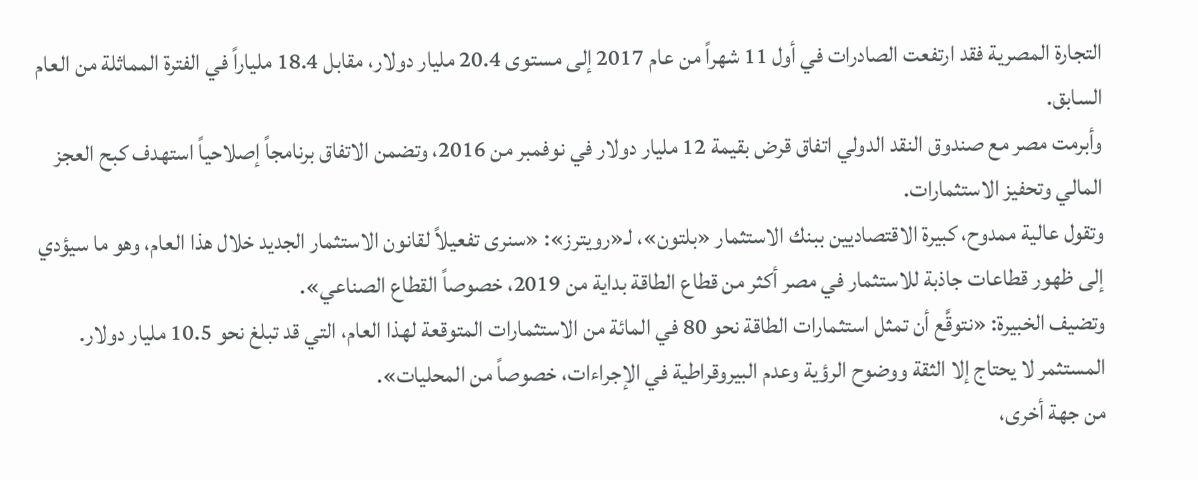التجارة المصرية فقد ارتفعت الصادرات في أول 11 شهراً من عام 2017 إلى مستوى 20.4 مليار دولار، مقابل 18.4 ملياراً في الفترة المماثلة من العام السابق.
وأبرمت مصر مع صندوق النقد الدولي اتفاق قرض بقيمة 12 مليار دولار في نوفمبر من 2016، وتضمن الاتفاق برنامجاً إصلاحياً استهدف كبح العجز المالي وتحفيز الاستثمارات.
وتقول عالية ممدوح، كبيرة الاقتصاديين ببنك الاستثمار «بلتون»، لـ«رويترز»: «سنرى تفعيلاً لقانون الاستثمار الجديد خلال هذا العام، وهو ما سيؤدي إلى ظهور قطاعات جاذبة للاستثمار في مصر أكثر من قطاع الطاقة بداية من 2019، خصوصاً القطاع الصناعي».
وتضيف الخبيرة: «نتوقَّع أن تمثل استثمارات الطاقة نحو 80 في المائة من الاستثمارات المتوقعة لهذا العام، التي قد تبلغ نحو 10.5 مليار دولار. المستثمر لا يحتاج إلا الثقة ووضوح الرؤية وعدم البيروقراطية في الإجراءات، خصوصاً من المحليات».
من جهة أخرى،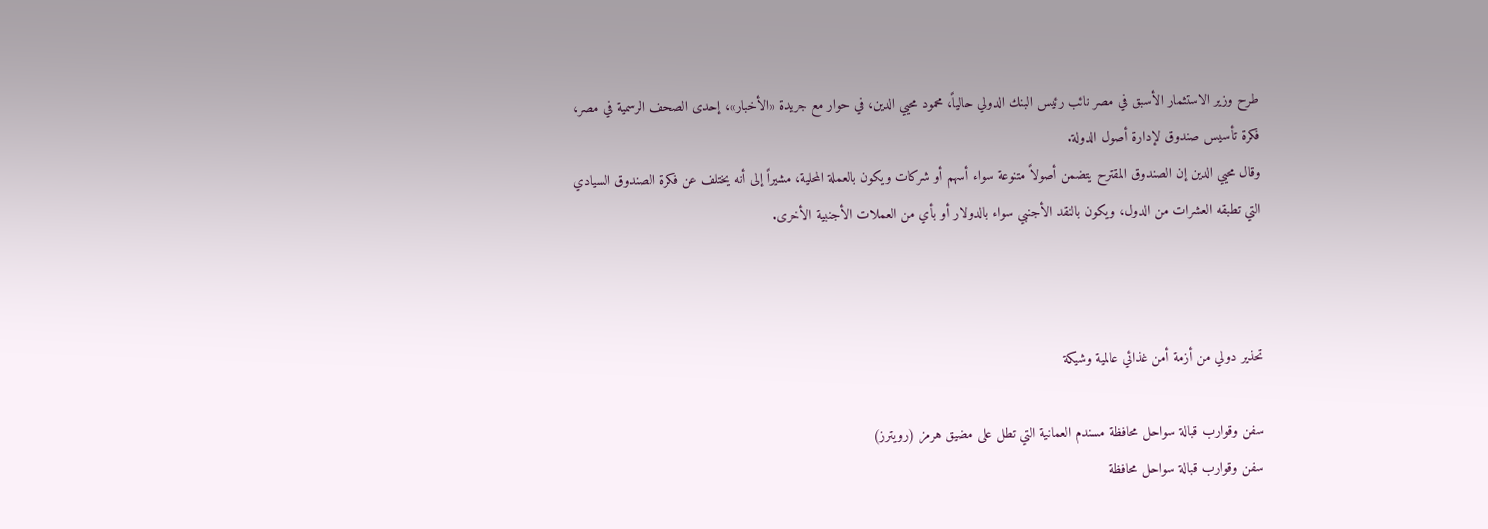طرح وزير الاستثمار الأسبق في مصر نائب رئيس البنك الدولي حالياً، محمود محيي الدين، في حوار مع جريدة «الأخبار»، إحدى الصحف الرسمية في مصر، فكرة تأسيس صندوق لإدارة أصول الدولة.
وقال محيي الدين إن الصندوق المقترح يتضمن أصولاً متنوعة سواء أسهم أو شركات ويكون بالعملة المحلية، مشيراً إلى أنه يختلف عن فكرة الصندوق السيادي التي تطبقه العشرات من الدول، ويكون بالنقد الأجنبي سواء بالدولار أو بأي من العملات الأجنبية الأخرى.



تحذير دولي من أزمة أمن غذائي عالمية وشيكة

سفن وقوارب قبالة سواحل محافظة مسندم العمانية التي تطل على مضيق هرمز (رويترز)
سفن وقوارب قبالة سواحل محافظة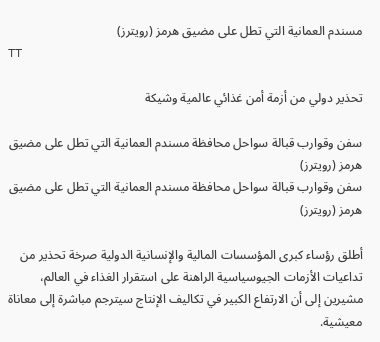مسندم العمانية التي تطل على مضيق هرمز (رويترز)
TT

تحذير دولي من أزمة أمن غذائي عالمية وشيكة

سفن وقوارب قبالة سواحل محافظة مسندم العمانية التي تطل على مضيق هرمز (رويترز)
سفن وقوارب قبالة سواحل محافظة مسندم العمانية التي تطل على مضيق هرمز (رويترز)

أطلق رؤساء كبرى المؤسسات المالية والإنسانية الدولية صرخة تحذير من تداعيات الأزمات الجيوسياسية الراهنة على استقرار الغذاء في العالم، مشيرين إلى أن الارتفاع الكبير في تكاليف الإنتاج سيترجم مباشرة إلى معاناة معيشية.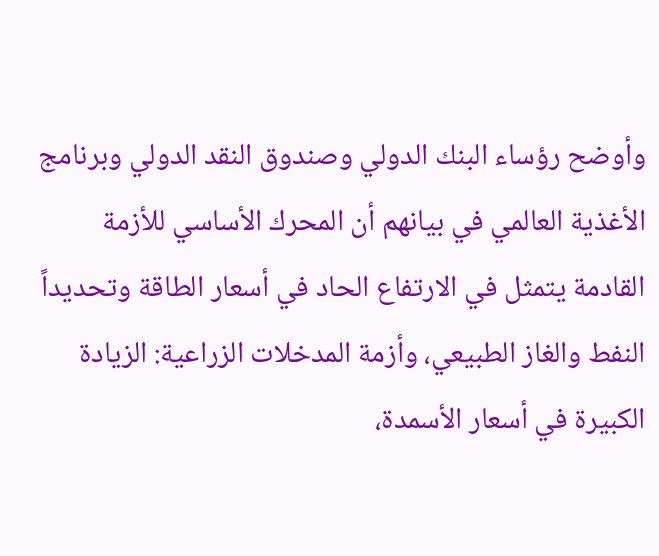وأوضح رؤساء البنك الدولي وصندوق النقد الدولي وبرنامج الأغذية العالمي في بيانهم أن المحرك الأساسي للأزمة القادمة يتمثل في الارتفاع الحاد في أسعار الطاقة وتحديداً النفط والغاز الطبيعي، وأزمة المدخلات الزراعية: الزيادة الكبيرة في أسعار الأسمدة،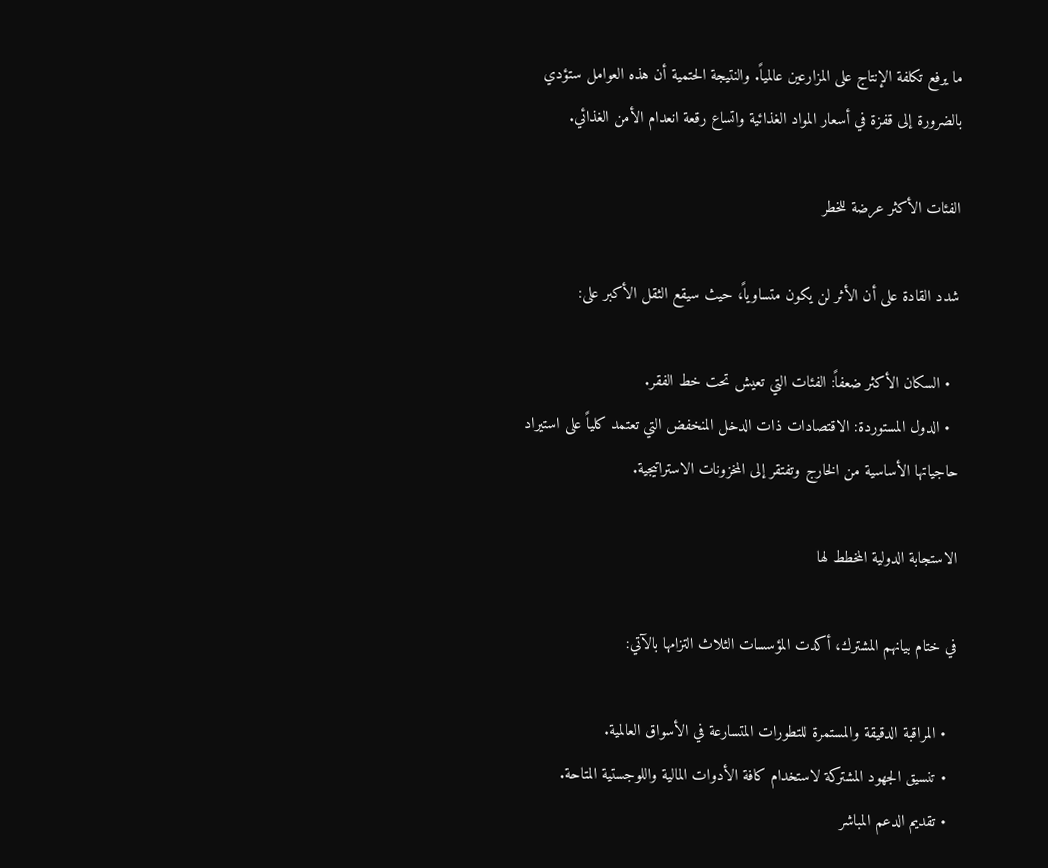ما يرفع تكلفة الإنتاج على المزارعين عالمياً. والنتيجة الحتمية أن هذه العوامل ستؤدي بالضرورة إلى قفزة في أسعار المواد الغذائية واتساع رقعة انعدام الأمن الغذائي.

الفئات الأكثر عرضة للخطر

شدد القادة على أن الأثر لن يكون متساوياً، حيث سيقع الثقل الأكبر على:

  • السكان الأكثر ضعفاً: الفئات التي تعيش تحت خط الفقر.
  • الدول المستوردة: الاقتصادات ذات الدخل المنخفض التي تعتمد كلياً على استيراد حاجياتها الأساسية من الخارج وتفتقر إلى المخزونات الاستراتيجية.

الاستجابة الدولية المخطط لها

في ختام بيانهم المشترك، أكدت المؤسسات الثلاث التزامها بالآتي:

  • المراقبة الدقيقة والمستمرة للتطورات المتسارعة في الأسواق العالمية.
  • تنسيق الجهود المشتركة لاستخدام كافة الأدوات المالية واللوجستية المتاحة.
  • تقديم الدعم المباشر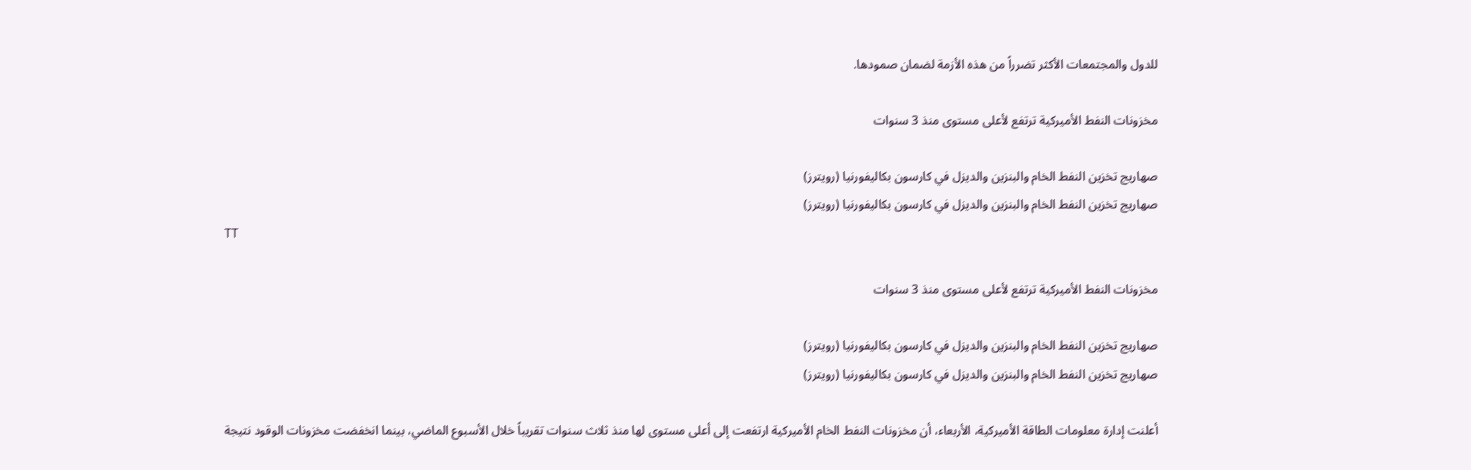للدول والمجتمعات الأكثر تضرراً من هذه الأزمة لضمان صمودها.

مخزونات النفط الأميركية ترتفع لأعلى مستوى منذ 3 سنوات

صهاريج تخزين النفط الخام والبنزين والديزل في كارسون بكاليفورنيا (رويترز)
صهاريج تخزين النفط الخام والبنزين والديزل في كارسون بكاليفورنيا (رويترز)
TT

مخزونات النفط الأميركية ترتفع لأعلى مستوى منذ 3 سنوات

صهاريج تخزين النفط الخام والبنزين والديزل في كارسون بكاليفورنيا (رويترز)
صهاريج تخزين النفط الخام والبنزين والديزل في كارسون بكاليفورنيا (رويترز)

أعلنت إدارة معلومات الطاقة الأميركية، الأربعاء، أن مخزونات النفط الخام الأميركية ارتفعت إلى أعلى مستوى لها منذ ثلاث سنوات تقريباً خلال الأسبوع الماضي، بينما انخفضت مخزونات الوقود نتيجة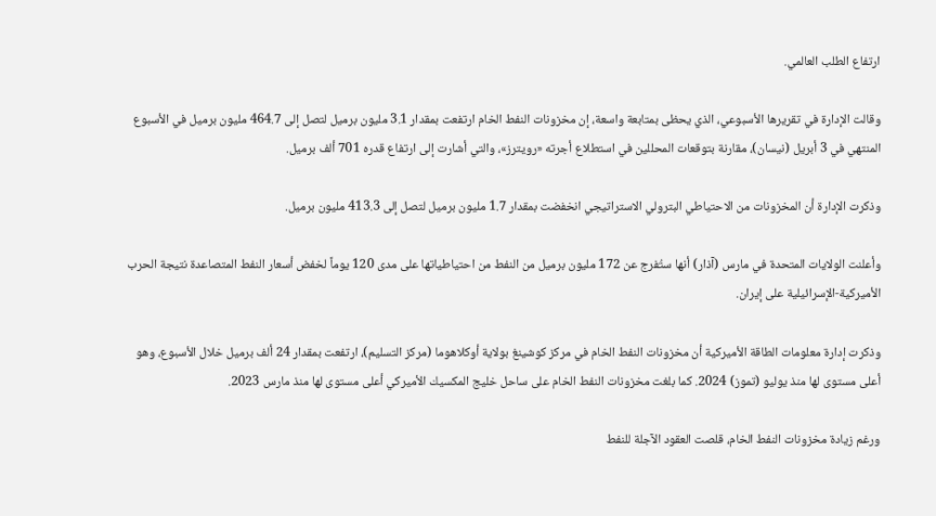ارتفاع الطلب العالمي.

وقالت الإدارة في تقريرها الأسبوعي، الذي يحظى بمتابعة واسعة، إن مخزونات النفط الخام ارتفعت بمقدار 3.1 مليون برميل لتصل إلى 464.7 مليون برميل في الأسبوع المنتهي في 3 أبريل (نيسان)، مقارنة بتوقعات المحللين في استطلاع أجرته «رويترز»، والتي أشارت إلى ارتفاع قدره 701 ألف برميل.

وذكرت الإدارة أن المخزونات من الاحتياطي البترولي الاستراتيجي انخفضت بمقدار 1.7 مليون برميل لتصل إلى 413.3 مليون برميل.

وأعلنت الولايات المتحدة في مارس (آذار) أنها ستُفرج عن 172 مليون برميل من النفط من احتياطياتها على مدى 120 يوماً لخفض أسعار النفط المتصاعدة نتيجة الحرب الأميركية-الإسرائيلية على إيران.

وذكرت إدارة معلومات الطاقة الأميركية أن مخزونات النفط الخام في مركز كوشينغ بولاية أوكلاهوما (مركز التسليم)، ارتفعت بمقدار 24 ألف برميل خلال الأسبوع، وهو أعلى مستوى لها منذ يوليو (تموز) 2024. كما بلغت مخزونات النفط الخام على ساحل خليج المكسيك الأميركي أعلى مستوى لها منذ مارس 2023.

ورغم زيادة مخزونات النفط الخام، قلصت العقود الآجلة للنفط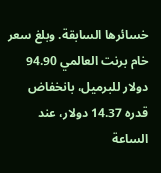خسائرها السابقة. وبلغ سعر خام برنت العالمي 94.90 دولار للبرميل، بانخفاض قدره 14.37 دولار، عند الساعة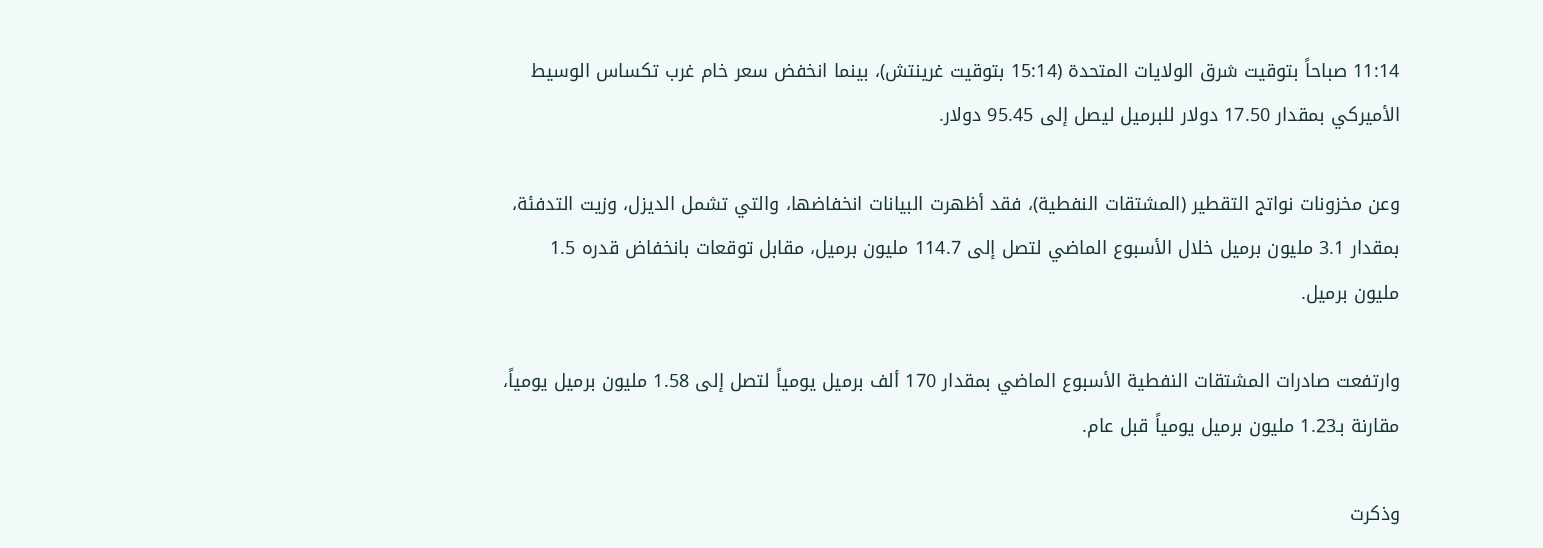11:14 صباحاً بتوقيت شرق الولايات المتحدة (15:14 بتوقيت غرينتش)، بينما انخفض سعر خام غرب تكساس الوسيط الأميركي بمقدار 17.50 دولار للبرميل ليصل إلى 95.45 دولار.

وعن مخزونات نواتج التقطير (المشتقات النفطية)، فقد أظهرت البيانات انخفاضها، والتي تشمل الديزل، وزيت التدفئة، بمقدار 3.1 مليون برميل خلال الأسبوع الماضي لتصل إلى 114.7 مليون برميل، مقابل توقعات بانخفاض قدره 1.5 مليون برميل.

وارتفعت صادرات المشتقات النفطية الأسبوع الماضي بمقدار 170 ألف برميل يومياً لتصل إلى 1.58 مليون برميل يومياً، مقارنة بـ1.23 مليون برميل يومياً قبل عام.

وذكرت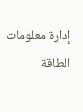إدارة معلومات الطاقة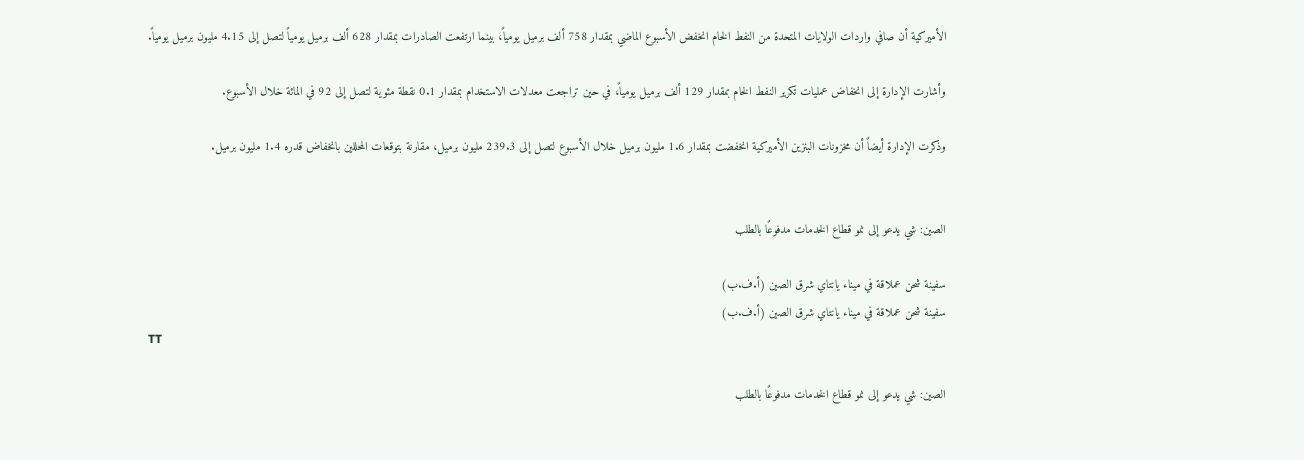الأميركية أن صافي واردات الولايات المتحدة من النفط الخام انخفض الأسبوع الماضي بمقدار 758 ألف برميل يومياً، بينما ارتفعت الصادرات بمقدار 628 ألف برميل يومياً لتصل إلى 4.15 مليون برميل يومياً.

وأشارت الإدارة إلى انخفاض عمليات تكرير النفط الخام بمقدار 129 ألف برميل يومياً، في حين تراجعت معدلات الاستخدام بمقدار 0.1 نقطة مئوية لتصل إلى 92 في المائة خلال الأسبوع.

وذكرت الإدارة أيضاً أن مخزونات البنزين الأميركية انخفضت بمقدار 1.6 مليون برميل خلال الأسبوع لتصل إلى 239.3 مليون برميل، مقارنة بتوقعات المحللين بانخفاض قدره 1.4 مليون برميل.


الصين: شي يدعو إلى نمو قطاع الخدمات مدفوعًا بالطلب

سفينة شحن عملاقة في ميناء يانتاي شرق الصين (أ.ف.ب)
سفينة شحن عملاقة في ميناء يانتاي شرق الصين (أ.ف.ب)
TT

الصين: شي يدعو إلى نمو قطاع الخدمات مدفوعًا بالطلب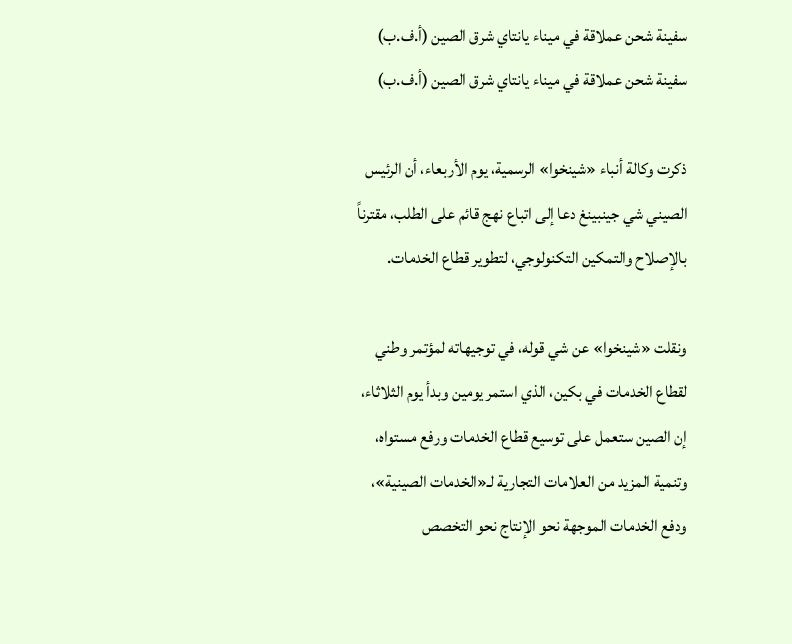سفينة شحن عملاقة في ميناء يانتاي شرق الصين (أ.ف.ب)
سفينة شحن عملاقة في ميناء يانتاي شرق الصين (أ.ف.ب)

ذكرت وكالة أنباء «شينخوا» الرسمية، يوم الأربعاء، أن الرئيس الصيني شي جينبينغ دعا إلى اتباع نهج قائم على الطلب، مقترناً بالإصلاح والتمكين التكنولوجي، لتطوير قطاع الخدمات.

ونقلت «شينخوا» عن شي قوله، في توجيهاته لمؤتمر وطني لقطاع الخدمات في بكين، الذي استمر يومين وبدأ يوم الثلاثاء، إن الصين ستعمل على توسيع قطاع الخدمات ورفع مستواه، وتنمية المزيد من العلامات التجارية لـ«الخدمات الصينية»، ودفع الخدمات الموجهة نحو الإنتاج نحو التخصص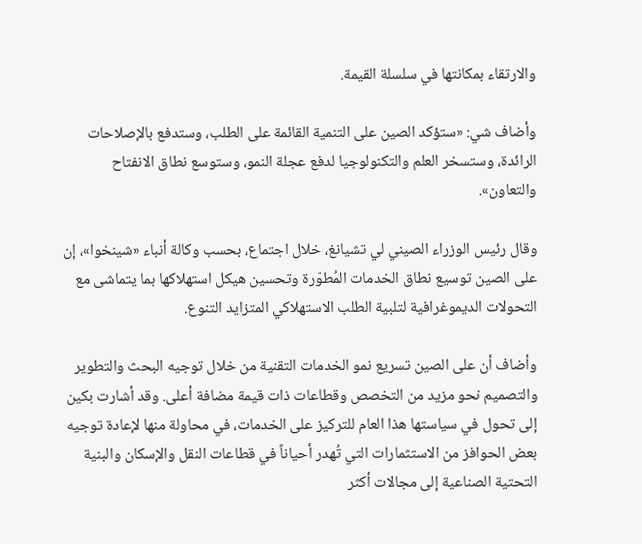والارتقاء بمكانتها في سلسلة القيمة.

وأضاف شي: «ستؤكد الصين على التنمية القائمة على الطلب، وستدفع بالإصلاحات الرائدة، وستسخر العلم والتكنولوجيا لدفع عجلة النمو، وستوسع نطاق الانفتاح والتعاون».

وقال رئيس الوزراء الصيني لي تشيانغ، خلال اجتماع، بحسب وكالة أنباء «شينخوا»، إن على الصين توسيع نطاق الخدمات المُطوّرة وتحسين هيكل استهلاكها بما يتماشى مع التحولات الديموغرافية لتلبية الطلب الاستهلاكي المتزايد التنوع.

وأضاف أن على الصين تسريع نمو الخدمات التقنية من خلال توجيه البحث والتطوير والتصميم نحو مزيد من التخصص وقطاعات ذات قيمة مضافة أعلى. وقد أشارت بكين إلى تحول في سياستها هذا العام للتركيز على الخدمات، في محاولة منها لإعادة توجيه بعض الحوافز من الاستثمارات التي تُهدر أحياناً في قطاعات النقل والإسكان والبنية التحتية الصناعية إلى مجالات أكثر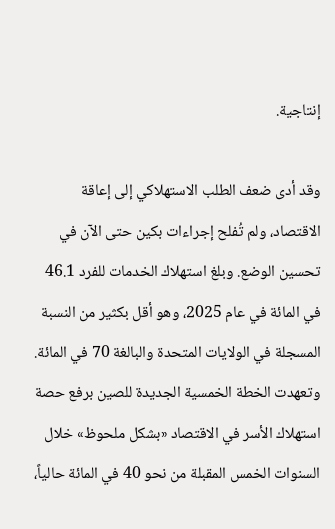إنتاجية.

وقد أدى ضعف الطلب الاستهلاكي إلى إعاقة الاقتصاد، ولم تُفلح إجراءات بكين حتى الآن في تحسين الوضع. وبلغ استهلاك الخدمات للفرد 46.1 في المائة في عام 2025، وهو أقل بكثير من النسبة المسجلة في الولايات المتحدة والبالغة 70 في المائة. وتعهدت الخطة الخمسية الجديدة للصين برفع حصة استهلاك الأسر في الاقتصاد «بشكل ملحوظ» خلال السنوات الخمس المقبلة من نحو 40 في المائة حالياً،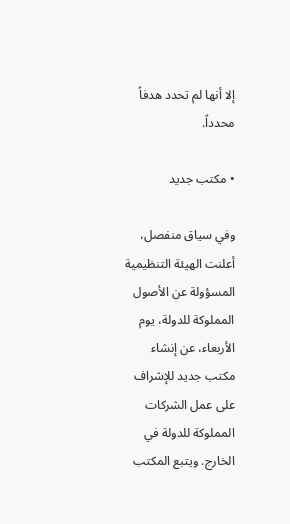إلا أنها لم تحدد هدفاً محدداً.

• مكتب جديد

وفي سياق منفصل، أعلنت الهيئة التنظيمية المسؤولة عن الأصول المملوكة للدولة، يوم الأربعاء، عن إنشاء مكتب جديد للإشراف على عمل الشركات المملوكة للدولة في الخارج. ويتبع المكتب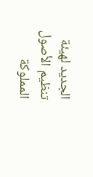الجديد لهيئة تنظيم الأصول المملوكة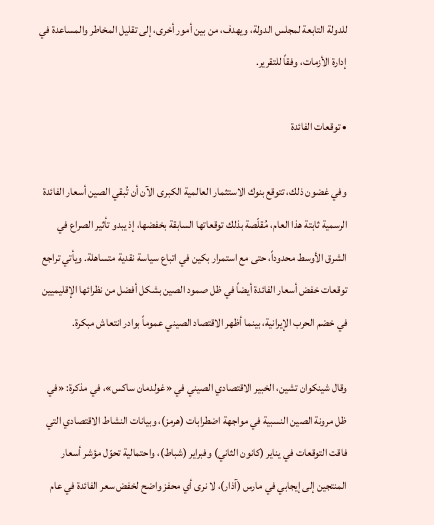للدولة التابعة لمجلس الدولة، ويهدف، من بين أمور أخرى، إلى تقليل المخاطر والمساعدة في إدارة الأزمات، وفقاً للتقرير.

• توقعات الفائدة

وفي غضون ذلك، تتوقع بنوك الاستثمار العالمية الكبرى الآن أن تُبقي الصين أسعار الفائدة الرسمية ثابتة هذا العام، مُقلّصة بذلك توقعاتها السابقة بخفضها، إذ يبدو تأثير الصراع في الشرق الأوسط محدوداً، حتى مع استمرار بكين في اتباع سياسة نقدية متساهلة. ويأتي تراجع توقعات خفض أسعار الفائدة أيضاً في ظل صمود الصين بشكل أفضل من نظرائها الإقليميين في خضم الحرب الإيرانية، بينما أظهر الاقتصاد الصيني عموماً بوادر انتعاش مبكرة.

وقال شينكوان تشين، الخبير الاقتصادي الصيني في «غولدمان ساكس»، في مذكرة: «في ظل مرونة الصين النسبية في مواجهة اضطرابات (هرمز)، وبيانات النشاط الاقتصادي التي فاقت التوقعات في يناير (كانون الثاني) وفبراير (شباط)، واحتمالية تحوّل مؤشر أسعار المنتجين إلى إيجابي في مارس (آذار)، لا نرى أي محفز واضح لخفض سعر الفائدة في عام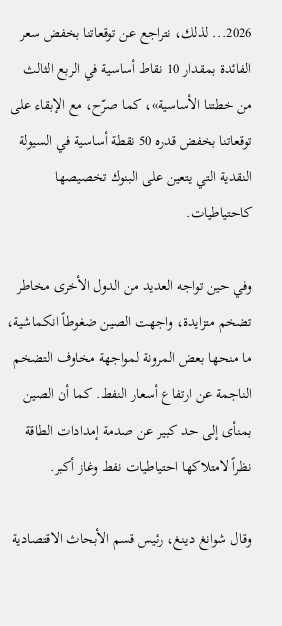2026... لذلك، نتراجع عن توقعاتنا بخفض سعر الفائدة بمقدار 10 نقاط أساسية في الربع الثالث من خطتنا الأساسية»، كما صرّح، مع الإبقاء على توقعاتنا بخفض قدره 50 نقطة أساسية في السيولة النقدية التي يتعين على البنوك تخصيصها كاحتياطيات.

وفي حين تواجه العديد من الدول الأخرى مخاطر تضخم متزايدة، واجهت الصين ضغوطاً انكماشية، ما منحها بعض المرونة لمواجهة مخاوف التضخم الناجمة عن ارتفاع أسعار النفط. كما أن الصين بمنأى إلى حد كبير عن صدمة إمدادات الطاقة نظراً لامتلاكها احتياطيات نفط وغاز أكبر.

وقال شوانغ دينغ، رئيس قسم الأبحاث الاقتصادية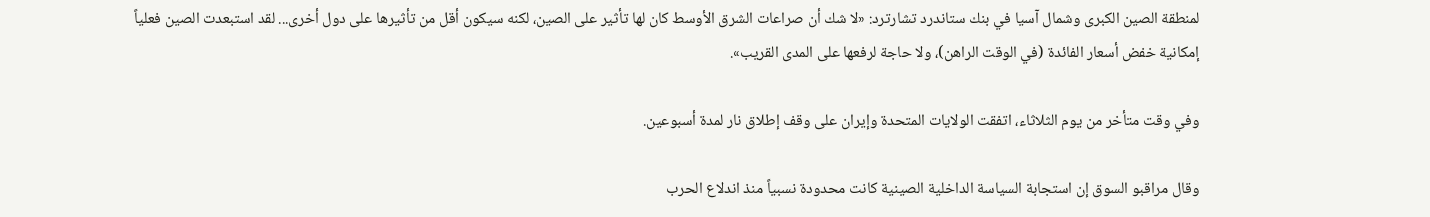لمنطقة الصين الكبرى وشمال آسيا في بنك ستاندرد تشارترد: «لا شك أن صراعات الشرق الأوسط كان لها تأثير على الصين، لكنه سيكون أقل من تأثيرها على دول أخرى... لقد استبعدت الصين فعلياً إمكانية خفض أسعار الفائدة (في الوقت الراهن)، ولا حاجة لرفعها على المدى القريب».

وفي وقت متأخر من يوم الثلاثاء، اتفقت الولايات المتحدة وإيران على وقف إطلاق نار لمدة أسبوعين.

وقال مراقبو السوق إن استجابة السياسة الداخلية الصينية كانت محدودة نسبياً منذ اندلاع الحرب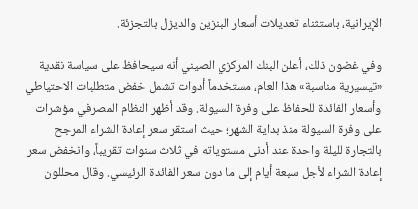الإيرانية، باستثناء تعديلات أسعار البنزين والديزل بالتجزئة.

وفي غضون ذلك، أعلن البنك المركزي الصيني أنه سيحافظ على سياسة نقدية «تيسيرية مناسبة» هذا العام، مستخدماً أدوات تشمل خفض متطلبات الاحتياطي وأسعار الفائدة للحفاظ على وفرة السيولة. وقد أظهر النظام المصرفي مؤشرات على وفرة السيولة منذ بداية الشهر؛ حيث استقر سعر إعادة الشراء المرجح بالتجارة لليلة واحدة عند أدنى مستوياته في ثلاث سنوات تقريباً، وانخفض سعر إعادة الشراء لأجل سبعة أيام إلى ما دون سعر الفائدة الرئيسي. وقال محللون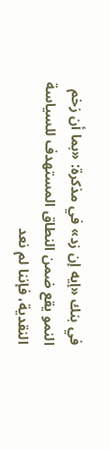في بنك «إيه إن زد» في مذكرة: «بما أن زخم النمو يقع ضمن النطاق المستهدف للسياسة النقدية، فإننا لم نعد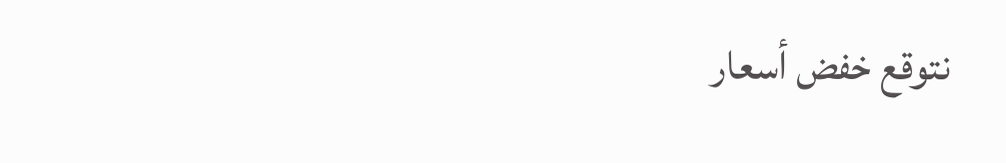نتوقع خفض أسعار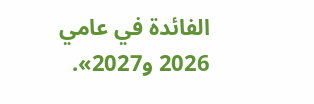الفائدة في عامي 2026 و2027».